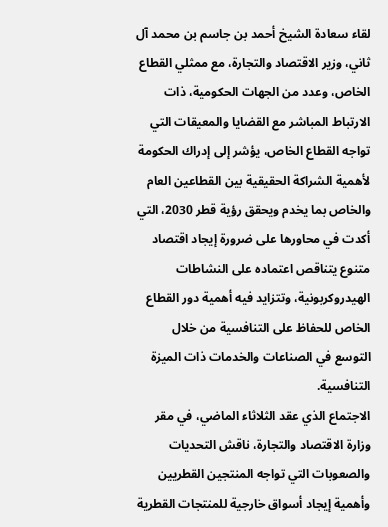لقاء سعادة الشيخ أحمد بن جاسم بن محمد آل ثاني، وزير الاقتصاد والتجارة، مع ممثلي القطاع الخاص، وعدد من الجهات الحكومية، ذات الارتباط المباشر مع القضايا والمعيقات التي تواجه القطاع الخاص، يؤشر إلى إدراك الحكومة لأهمية الشراكة الحقيقية بين القطاعين العام والخاص بما يخدم ويحقق رؤية قطر 2030، التي أكدت في محاورها على ضرورة إيجاد اقتصاد متنوع يتناقص اعتماده على النشاطات الهيدروكربونية، وتتزايد فيه أهمية دور القطاع الخاص للحفاظ على التنافسية من خلال التوسع في الصناعات والخدمات ذات الميزة التنافسية.
الاجتماع الذي عقد الثلاثاء الماضي، في مقر وزارة الاقتصاد والتجارة، ناقش التحديات والصعوبات التي تواجه المنتجين القطريين وأهمية إيجاد أسواق خارجية للمنتجات القطرية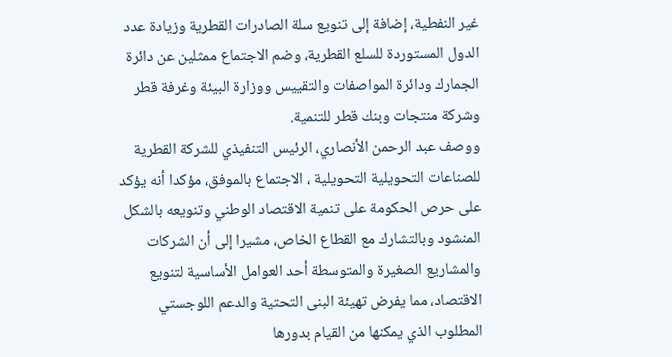غير النفطية، إضافة إلى تنويع سلة الصادرات القطرية وزيادة عدد الدول المستوردة للسلع القطرية، وضم الاجتماع ممثلين عن دائرة الجمارك ودائرة المواصفات والتقييس ووزارة البيئة وغرفة قطر وشركة منتجات وبنك قطر للتنمية.
ووصف عبد الرحمن الأنصاري، الرئيس التنفيذي للشركة القطرية للصناعات التحويلية التحويلية ، الاجتماع بالموفق، مؤكدا أنه يؤكد على حرص الحكومة على تنمية الاقتصاد الوطني وتنويعه بالشكل المنشود وبالتشارك مع القطاع الخاص، مشيرا إلى أن الشركات والمشاريع الصغيرة والمتوسطة أحد العوامل الأساسية لتنويع الاقتصاد، مما يفرض تهيئة البنى التحتية والدعم اللوجستي المطلوب الذي يمكنها من القيام بدورها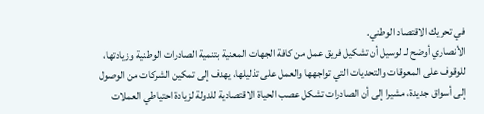في تحريك الاقتصاد الوطني.
الأنصاري أوضح لـ لوسيل أن تشكيل فريق عمل من كافة الجهات المعنية بتنمية الصادرات الوطنية وزيادتها، للوقوف على المعوقات والتحديات التي تواجهها والعمل على تذليلها، يهدف إلى تمكين الشركات من الوصول إلى أسواق جديدة، مشيرا إلى أن الصادرات تشكل عصب الحياة الاقتصادية للدولة لزيادة احتياطي العملات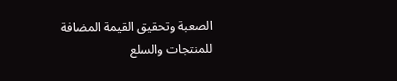الصعبة وتحقيق القيمة المضافة للمنتجات والسلع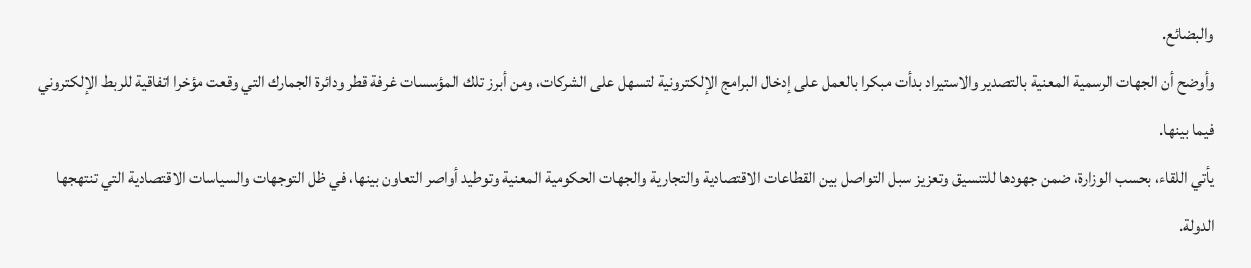والبضائع.
وأوضح أن الجهات الرسمية المعنية بالتصدير والاستيراد بدأت مبكرا بالعمل على إدخال البرامج الإلكترونية لتسهل على الشركات، ومن أبرز تلك المؤسسات غرفة قطر ودائرة الجمارك التي وقعت مؤخرا اتفاقية للربط الإلكتروني فيما بينها.
يأتي اللقاء، بحسب الوزارة، ضمن جهودها للتنسيق وتعزيز سبل التواصل بين القطاعات الاقتصادية والتجارية والجهات الحكومية المعنية وتوطيد أواصر التعاون بينها، في ظل التوجهات والسياسات الاقتصادية التي تنتهجها الدولة.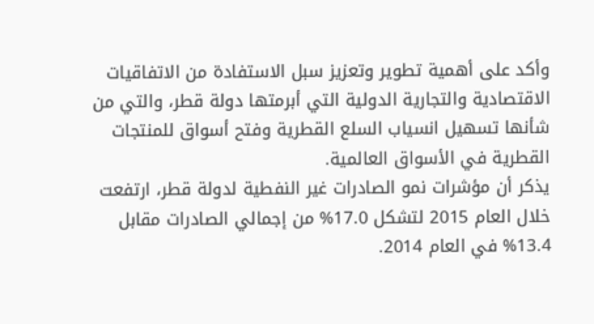وأكد على أهمية تطوير وتعزيز سبل الاستفادة من الاتفاقيات الاقتصادية والتجارية الدولية التي أبرمتها دولة قطر، والتي من شأنها تسهيل انسياب السلع القطرية وفتح أسواق للمنتجات القطرية في الأسواق العالمية.
يذكر أن مؤشرات نمو الصادرات غير النفطية لدولة قطر، ارتفعت خلال العام 2015 لتشكل 17.0% من إجمالي الصادرات مقابل 13.4% في العام 2014.